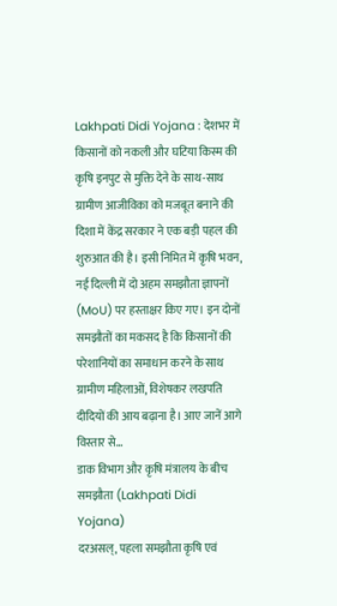Lakhpati Didi Yojana : देशभर में किसानों को नकली और घटिया किस्म की कृषि इनपुट से मुक्ति देने के साथ-साथ ग्रामीण आजीविका को मजबूत बनाने की दिशा में केंद्र सरकार ने एक बड़ी पहल की शुरुआत की है। इसी निमित में कृषि भवन, नई दिल्ली में दो अहम समझौता ज्ञापनों (MoU) पर हस्ताक्षर किए गए। इन दोनों समझौतों का मकसद है कि किसानों की परेशानियों का समाधान करने के साथ ग्रामीण महिलाओं, विशेषकर लखपति दीदियों की आय बढ़ाना है। आए जानें आगे विस्तार से…
डाक विभाग और कृषि मंत्रालय के बीच समझौता (Lakhpati Didi Yojana)
दरअसल्, पहला समझौता कृषि एवं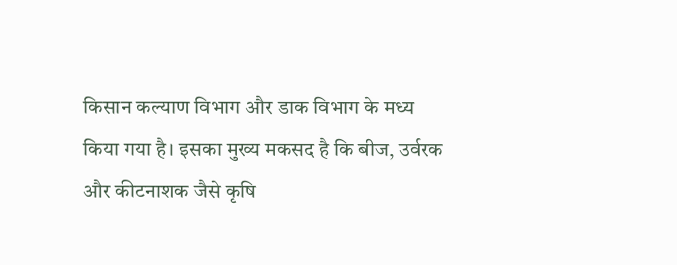किसान कल्याण विभाग और डाक विभाग के मध्य किया गया है। इसका मुख्य मकसद है कि बीज, उर्वरक और कीटनाशक जैसे कृषि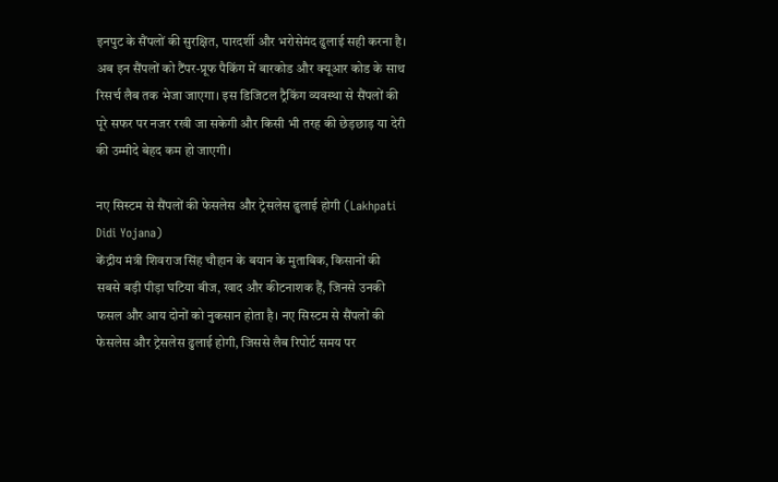इनपुट के सैंपलों की सुरक्षित, पारदर्शी और भरोसेमंद ढुलाई सही करना है। अब इन सैंपलों को टैंपर-प्रूफ पैकिंग में बारकोड और क्यूआर कोड के साथ रिसर्च लैब तक भेजा जाएगा। इस डिजिटल ट्रैकिंग व्यवस्था से सैंपलों की पूरे सफर पर नजर रखी जा सकेगी और किसी भी तरह की छेड़छाड़ या देरी की उम्मीदे बेहद कम हो जाएगी।

नए सिस्टम से सैंपलों की फेसलेस और ट्रेसलेस ढुलाई होगी (Lakhpati Didi Yojana)
केंद्रीय मंत्री शिवराज सिंह चौहान के बयान के मुताबिक, किसानों की सबसे बड़ी पीड़ा घटिया बीज, खाद और कीटनाशक हैं, जिनसे उनकी फसल और आय दोनों को नुकसान होता है। नए सिस्टम से सैंपलों की फेसलेस और ट्रेसलेस ढुलाई होगी, जिससे लैब रिपोर्ट समय पर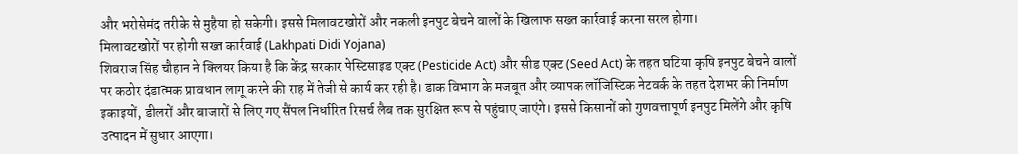और भरोसेमंद तरीके से मुहैया हो सकेगी। इससे मिलावटखोरों और नकली इनपुट बेचने वालों के खिलाफ सख्त कार्रवाई करना सरल होगा।
मिलावटखोरों पर होगी सख्त कार्रवाई (Lakhpati Didi Yojana)
शिवराज सिंह चौहान ने क्लियर किया है कि केंद्र सरकार पेस्टिसाइड एक्ट (Pesticide Act) और सीड एक्ट (Seed Act) के तहत घटिया कृषि इनपुट बेचने वालों पर कठोर दंडात्मक प्रावधान लागू करने की राह में तेजी से कार्य कर रही है। डाक विभाग के मजबूत और व्यापक लॉजिस्टिक नेटवर्क के तहत देशभर की निर्माण इकाइयों, डीलरों और बाजारों से लिए गए सैंपल निर्धारित रिसर्च लैब तक सुरक्षित रूप से पहुंचाए जाएंगे। इससे किसानों को गुणवत्तापूर्ण इनपुट मिलेंगे और कृषि उत्पादन में सुधार आएगा।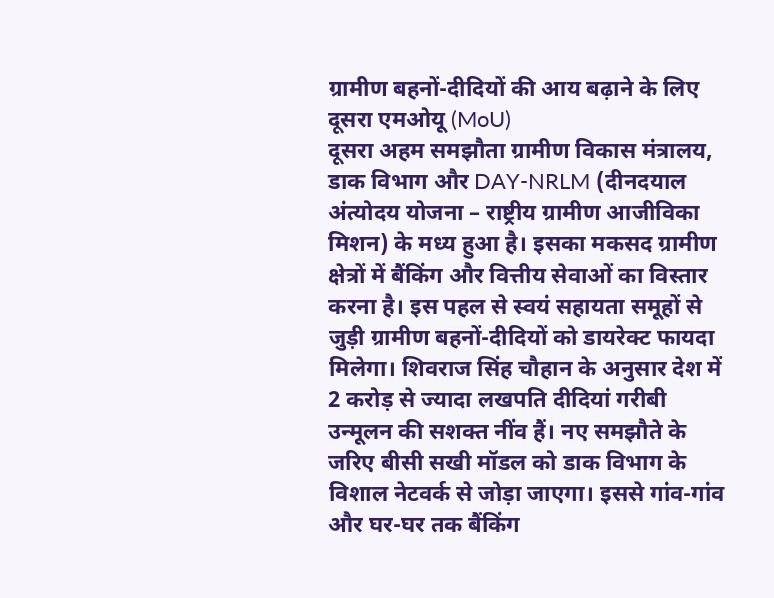ग्रामीण बहनों-दीदियों की आय बढ़ाने के लिए दूसरा एमओयू (MoU)
दूसरा अहम समझौता ग्रामीण विकास मंत्रालय, डाक विभाग और DAY-NRLM (दीनदयाल अंत्योदय योजना – राष्ट्रीय ग्रामीण आजीविका मिशन) के मध्य हुआ है। इसका मकसद ग्रामीण क्षेत्रों में बैंकिंग और वित्तीय सेवाओं का विस्तार करना है। इस पहल से स्वयं सहायता समूहों से जुड़ी ग्रामीण बहनों-दीदियों को डायरेक्ट फायदा मिलेगा। शिवराज सिंह चौहान के अनुसार देश में 2 करोड़ से ज्यादा लखपति दीदियां गरीबी उन्मूलन की सशक्त नींव हैं। नए समझौते के जरिए बीसी सखी मॉडल को डाक विभाग के विशाल नेटवर्क से जोड़ा जाएगा। इससे गांव-गांव और घर-घर तक बैंकिंग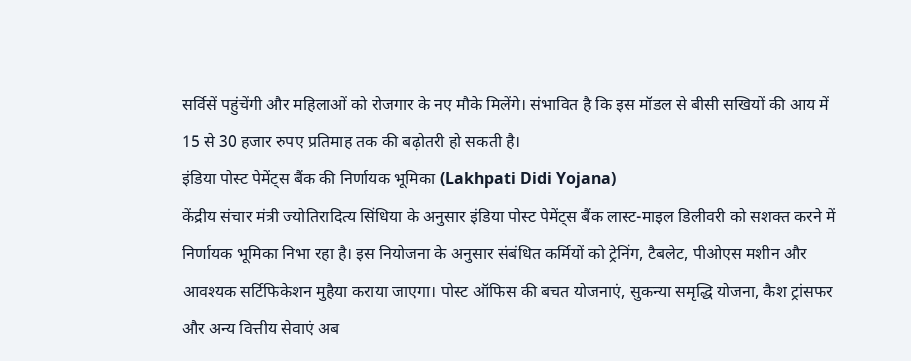सर्विसें पहुंचेंगी और महिलाओं को रोजगार के नए मौके मिलेंगे। संभावित है कि इस मॉडल से बीसी सखियों की आय में 15 से 30 हजार रुपए प्रतिमाह तक की बढ़ोतरी हो सकती है।
इंडिया पोस्ट पेमेंट्स बैंक की निर्णायक भूमिका (Lakhpati Didi Yojana)
केंद्रीय संचार मंत्री ज्योतिरादित्य सिंधिया के अनुसार इंडिया पोस्ट पेमेंट्स बैंक लास्ट-माइल डिलीवरी को सशक्त करने में निर्णायक भूमिका निभा रहा है। इस नियोजना के अनुसार संबंधित कर्मियों को ट्रेनिंग, टैबलेट, पीओएस मशीन और आवश्यक सर्टिफिकेशन मुहैया कराया जाएगा। पोस्ट ऑफिस की बचत योजनाएं, सुकन्या समृद्धि योजना, कैश ट्रांसफर और अन्य वित्तीय सेवाएं अब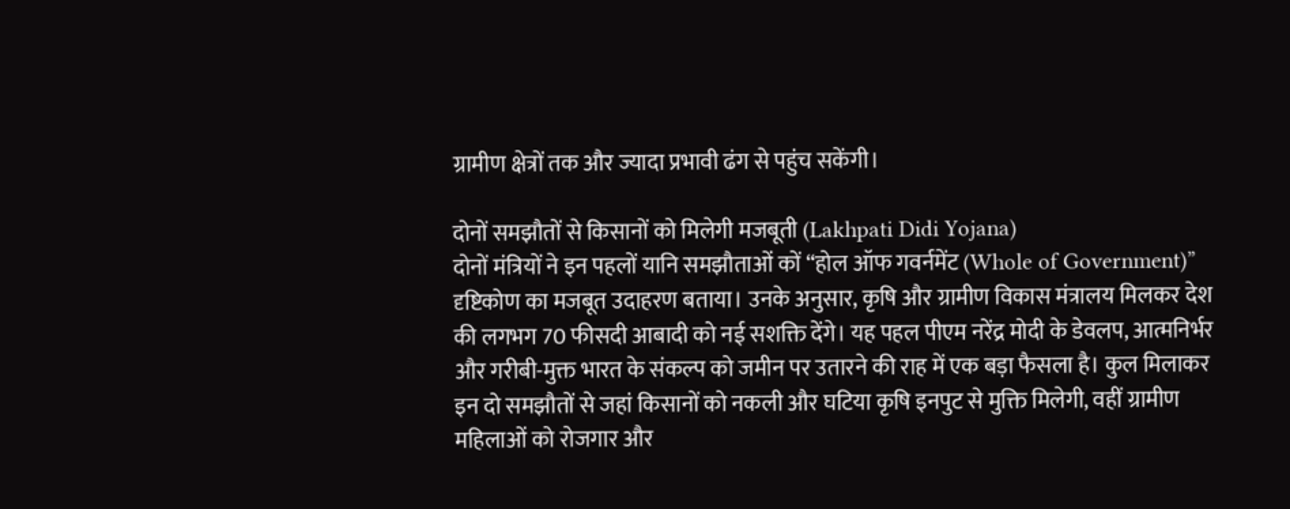ग्रामीण क्षेत्रों तक और ज्यादा प्रभावी ढंग से पहुंच सकेंगी।

दोनों समझौतों से किसानों को मिलेगी मजबूती (Lakhpati Didi Yojana)
दोनों मंत्रियों ने इन पहलों यानि समझौताओं कों “होल ऑफ गवर्नमेंट (Whole of Government)” दृष्टिकोण का मजबूत उदाहरण बताया। उनके अनुसार, कृषि और ग्रामीण विकास मंत्रालय मिलकर देश की लगभग 70 फीसदी आबादी को नई सशक्ति देंगे। यह पहल पीएम नरेंद्र मोदी के डेवलप, आत्मनिर्भर और गरीबी-मुक्त भारत के संकल्प को जमीन पर उतारने की राह में एक बड़ा फैसला है। कुल मिलाकर इन दो समझौतों से जहां किसानों को नकली और घटिया कृषि इनपुट से मुक्ति मिलेगी, वहीं ग्रामीण महिलाओं को रोजगार और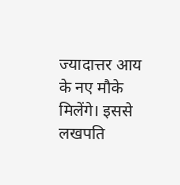ज्यादात्तर आय के नए मौके मिलेंगे। इससे लखपति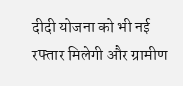दीदी योजना को भी नई रफ्तार मिलेगी और ग्रामीण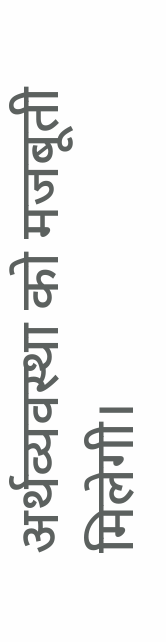अर्थव्यवस्था को मजबूती मिलेगी।